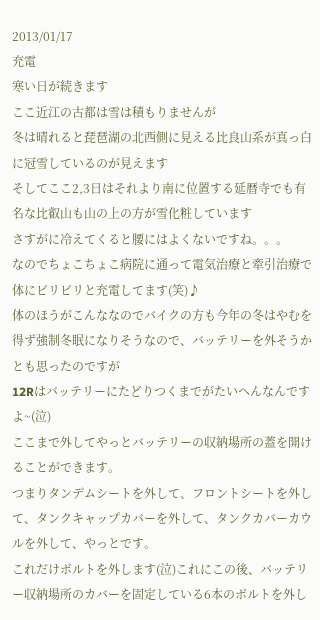2013/01/17
充電
寒い日が続きます
ここ近江の古都は雪は積もりませんが
冬は晴れると琵琶湖の北西側に見える比良山系が真っ白に冠雪しているのが見えます
そしてここ2,3日はそれより南に位置する延暦寺でも有名な比叡山も山の上の方が雪化粧しています
さすがに冷えてくると腰にはよくないですね。。。
なのでちょこちょこ病院に通って電気治療と牽引治療で体にビリビリと充電してます(笑)♪
体のほうがこんななのでバイクの方も今年の冬はやむを得ず強制冬眠になりそうなので、バッテリーを外そうかとも思ったのですが
12Rはバッテリーにたどりつくまでがたいへんなんですよ~(泣)
ここまで外してやっとバッテリーの収納場所の蓋を開けることができます。
つまりタンデムシートを外して、フロントシートを外して、タンクキャップカバーを外して、タンクカバーカウルを外して、やっとです。
これだけボルトを外します(泣)これにこの後、バッテリー収納場所のカバーを固定している6本のボルトを外し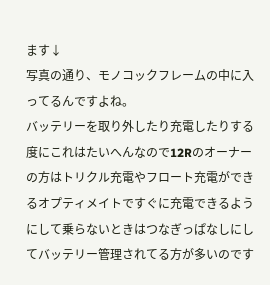ます↓
写真の通り、モノコックフレームの中に入ってるんですよね。
バッテリーを取り外したり充電したりする度にこれはたいへんなので12Rのオーナーの方はトリクル充電やフロート充電ができるオプティメイトですぐに充電できるようにして乗らないときはつなぎっぱなしにしてバッテリー管理されてる方が多いのです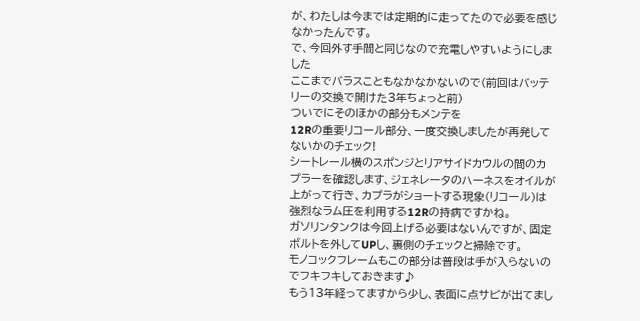が、わたしは今までは定期的に走ってたので必要を感じなかったんです。
で、今回外す手間と同じなので充電しやすいようにしました
ここまでバラスこともなかなかないので(前回はバッテリーの交換で開けた3年ちょっと前)
ついでにそのほかの部分もメンテを
12Rの重要リコール部分、一度交換しましたが再発してないかのチェック!
シートレール横のスポンジとリアサイドカウルの間のカプラーを確認します、ジェネレータのハーネスをオイルが上がって行き、カプラがショートする現象(リコール)は強烈なラム圧を利用する12Rの持病ですかね。
ガソリンタンクは今回上げる必要はないんですが、固定ボルトを外してUPし、裏側のチェックと掃除です。
モノコックフレームもこの部分は普段は手が入らないのでフキフキしておきます♪
もう13年経ってますから少し、表面に点サビが出てまし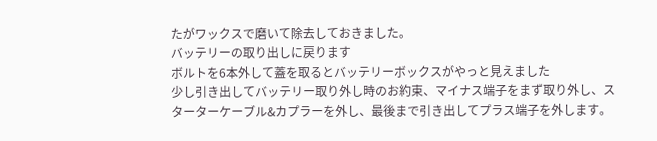たがワックスで磨いて除去しておきました。
バッテリーの取り出しに戻ります
ボルトを6本外して蓋を取るとバッテリーボックスがやっと見えました
少し引き出してバッテリー取り外し時のお約束、マイナス端子をまず取り外し、スターターケーブル&カプラーを外し、最後まで引き出してプラス端子を外します。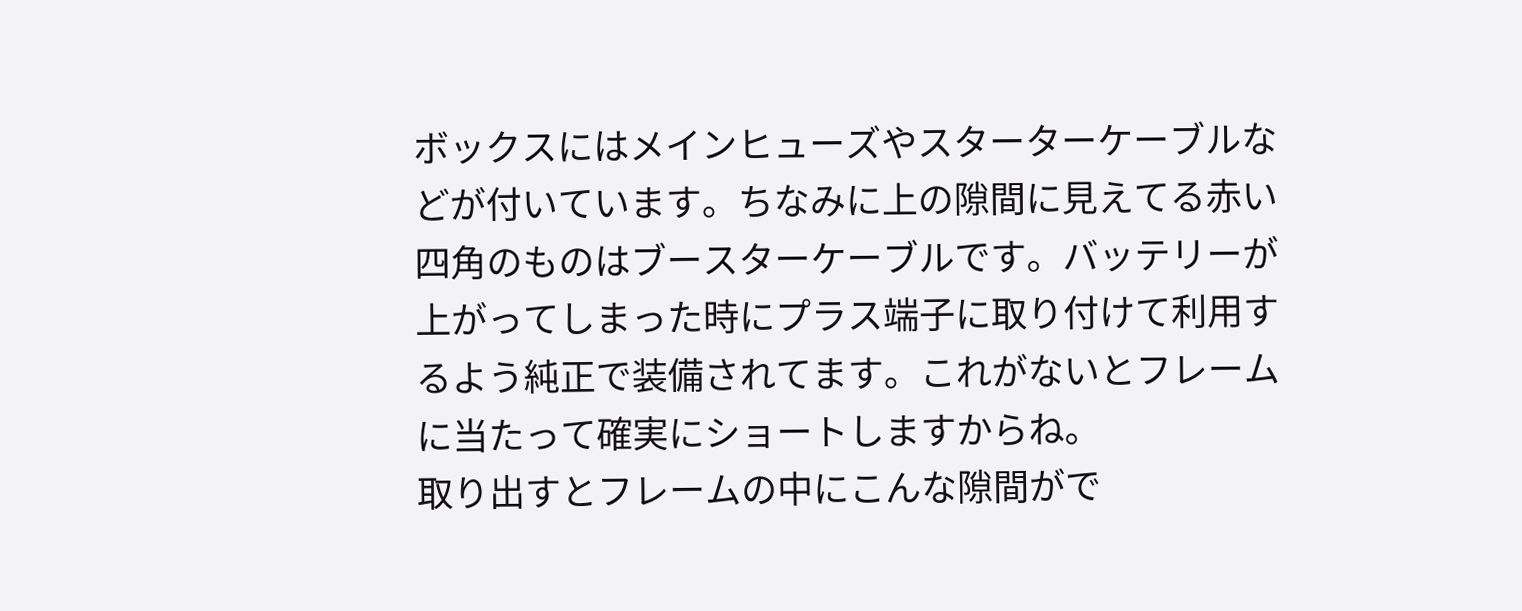ボックスにはメインヒューズやスターターケーブルなどが付いています。ちなみに上の隙間に見えてる赤い四角のものはブースターケーブルです。バッテリーが上がってしまった時にプラス端子に取り付けて利用するよう純正で装備されてます。これがないとフレームに当たって確実にショートしますからね。
取り出すとフレームの中にこんな隙間がで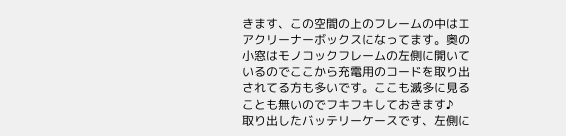きます、この空間の上のフレームの中はエアクリーナーボックスになってます。奥の小窓はモノコックフレームの左側に開いているのでここから充電用のコードを取り出されてる方も多いです。ここも滅多に見ることも無いのでフキフキしておきます♪
取り出したバッテリーケースです、左側に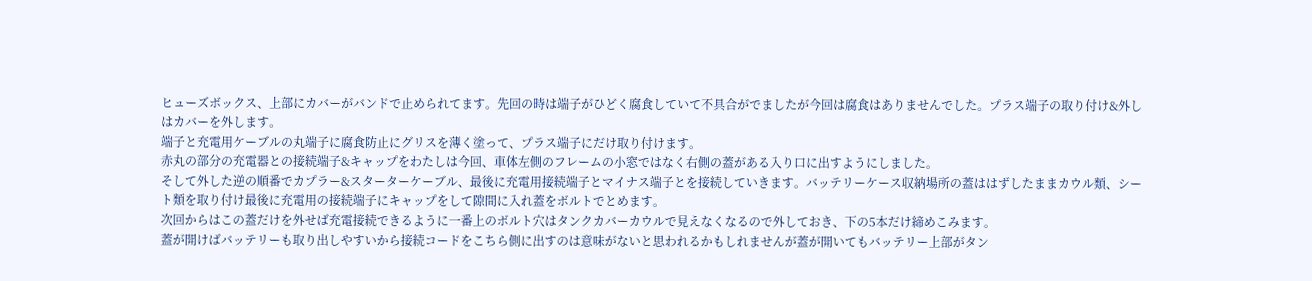ヒューズボックス、上部にカバーがバンドで止められてます。先回の時は端子がひどく腐食していて不具合がでましたが今回は腐食はありませんでした。プラス端子の取り付け&外しはカバーを外します。
端子と充電用ケーブルの丸端子に腐食防止にグリスを薄く塗って、プラス端子にだけ取り付けます。
赤丸の部分の充電器との接続端子&キャップをわたしは今回、車体左側のフレームの小窓ではなく右側の蓋がある入り口に出すようにしました。
そして外した逆の順番でカプラー&スターターケーブル、最後に充電用接続端子とマイナス端子とを接続していきます。バッテリーケース収納場所の蓋ははずしたままカウル類、シート類を取り付け最後に充電用の接続端子にキャップをして隙間に入れ蓋をボルトでとめます。
次回からはこの蓋だけを外せば充電接続できるように一番上のボルト穴はタンクカバーカウルで見えなくなるので外しておき、下の5本だけ締めこみます。
蓋が開けばバッテリーも取り出しやすいから接続コードをこちら側に出すのは意味がないと思われるかもしれませんが蓋が開いてもバッテリー上部がタン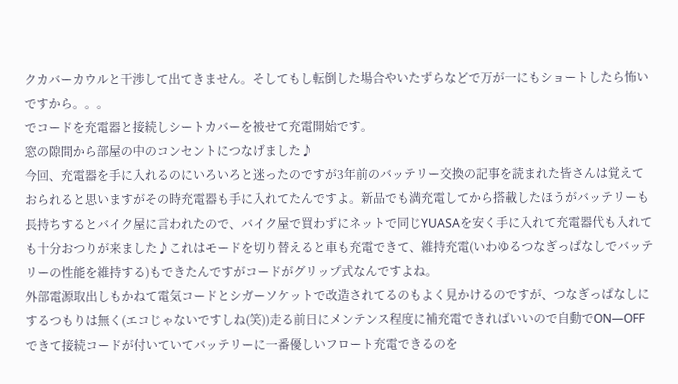クカバーカウルと干渉して出てきません。そしてもし転倒した場合やいたずらなどで万が一にもショートしたら怖いですから。。。
でコードを充電器と接続しシートカバーを被せて充電開始です。
窓の隙間から部屋の中のコンセントにつなげました♪
今回、充電器を手に入れるのにいろいろと迷ったのですが3年前のバッテリー交換の記事を読まれた皆さんは覚えておられると思いますがその時充電器も手に入れてたんですよ。新品でも満充電してから搭載したほうがバッテリーも長持ちするとバイク屋に言われたので、バイク屋で買わずにネットで同じYUASAを安く手に入れて充電器代も入れても十分おつりが来ました♪これはモードを切り替えると車も充電できて、維持充電(いわゆるつなぎっぱなしでバッテリーの性能を維持する)もできたんですがコードがグリップ式なんですよね。
外部電源取出しもかねて電気コードとシガーソケットで改造されてるのもよく見かけるのですが、つなぎっぱなしにするつもりは無く(エコじゃないですしね(笑))走る前日にメンテンス程度に補充電できればいいので自動でON―OFFできて接続コードが付いていてバッテリーに一番優しいフロート充電できるのを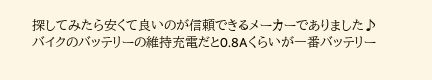探してみたら安くて良いのが信頼できるメーカーでありました♪
バイクのバッテリーの維持充電だと0.8Aくらいが一番バッテリー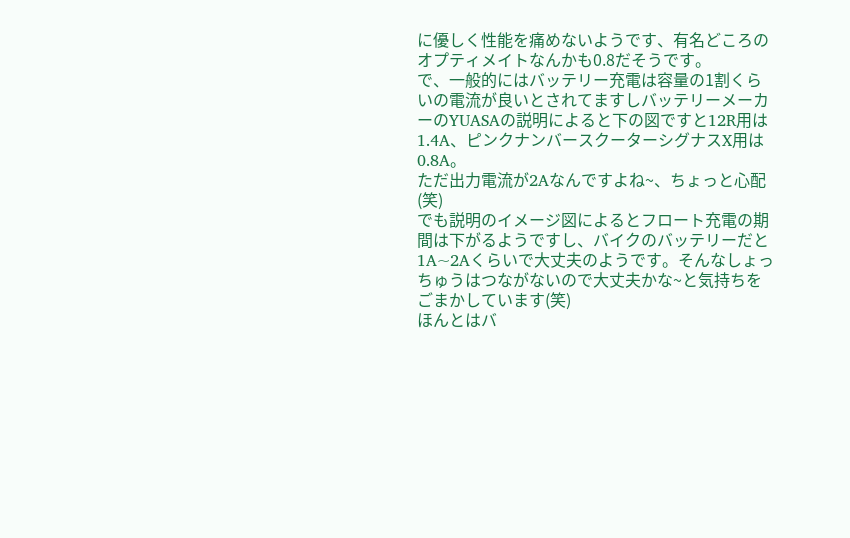に優しく性能を痛めないようです、有名どころのオプティメイトなんかも0.8だそうです。
で、一般的にはバッテリー充電は容量の1割くらいの電流が良いとされてますしバッテリーメーカーのYUASAの説明によると下の図ですと12R用は1.4A、ピンクナンバースクーターシグナスX用は0.8A。
ただ出力電流が2Aなんですよね~、ちょっと心配(笑)
でも説明のイメージ図によるとフロート充電の期間は下がるようですし、バイクのバッテリーだと1A~2Aくらいで大丈夫のようです。そんなしょっちゅうはつながないので大丈夫かな~と気持ちをごまかしています(笑)
ほんとはバ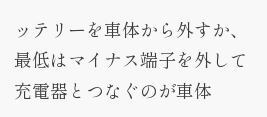ッテリーを車体から外すか、最低はマイナス端子を外して充電器とつなぐのが車体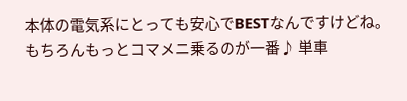本体の電気系にとっても安心でBESTなんですけどね。
もちろんもっとコマメニ乗るのが一番♪ 単車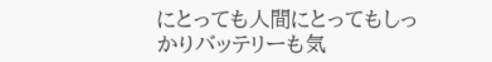にとっても人間にとってもしっかりバッテリーも気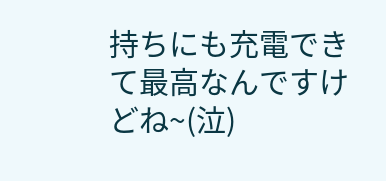持ちにも充電できて最高なんですけどね~(泣)